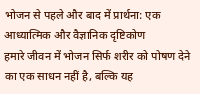भोजन से पहले और बाद में प्रार्थना: एक आध्यात्मिक और वैज्ञानिक दृष्टिकोण
हमारे जीवन में भोजन सिर्फ शरीर को पोषण देने का एक साधन नहीं है, बल्कि यह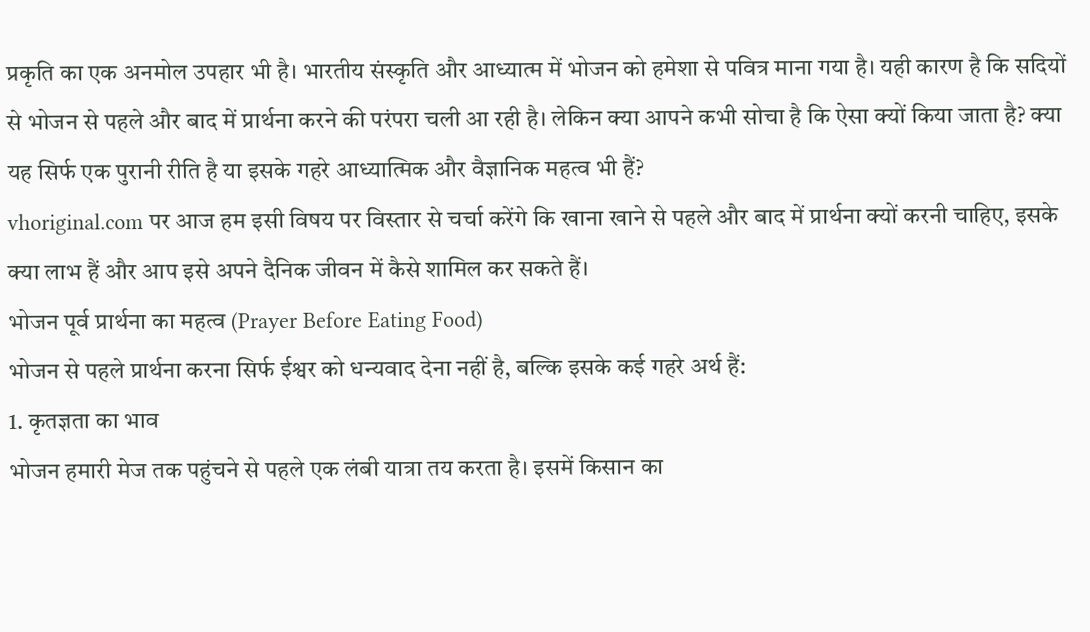प्रकृति का एक अनमोल उपहार भी है। भारतीय संस्कृति और आध्यात्म में भोजन को हमेशा से पवित्र माना गया है। यही कारण है कि सदियों से भोजन से पहले और बाद में प्रार्थना करने की परंपरा चली आ रही है। लेकिन क्या आपने कभी सोचा है कि ऐसा क्यों किया जाता है? क्या यह सिर्फ एक पुरानी रीति है या इसके गहरे आध्यात्मिक और वैज्ञानिक महत्व भी हैं?
vhoriginal.com पर आज हम इसी विषय पर विस्तार से चर्चा करेंगे कि खाना खाने से पहले और बाद में प्रार्थना क्यों करनी चाहिए, इसके क्या लाभ हैं और आप इसे अपने दैनिक जीवन में कैसे शामिल कर सकते हैं।
भोजन पूर्व प्रार्थना का महत्व (Prayer Before Eating Food)
भोजन से पहले प्रार्थना करना सिर्फ ईश्वर को धन्यवाद देना नहीं है, बल्कि इसके कई गहरे अर्थ हैं:
1. कृतज्ञता का भाव
भोजन हमारी मेज तक पहुंचने से पहले एक लंबी यात्रा तय करता है। इसमें किसान का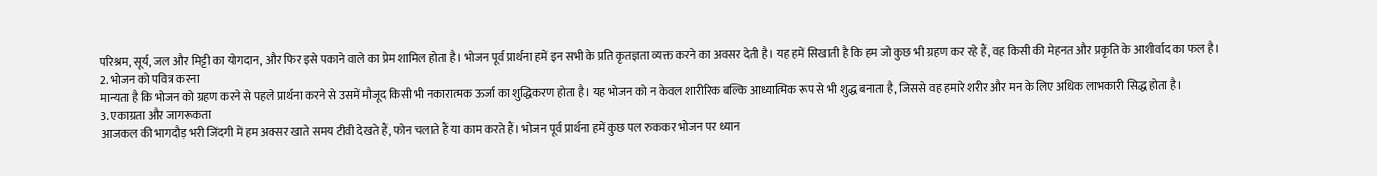परिश्रम, सूर्य, जल और मिट्टी का योगदान, और फिर इसे पकाने वाले का प्रेम शामिल होता है। भोजन पूर्व प्रार्थना हमें इन सभी के प्रति कृतज्ञता व्यक्त करने का अवसर देती है। यह हमें सिखाती है कि हम जो कुछ भी ग्रहण कर रहे हैं, वह किसी की मेहनत और प्रकृति के आशीर्वाद का फल है।
2. भोजन को पवित्र करना
मान्यता है कि भोजन को ग्रहण करने से पहले प्रार्थना करने से उसमें मौजूद किसी भी नकारात्मक ऊर्जा का शुद्धिकरण होता है। यह भोजन को न केवल शारीरिक बल्कि आध्यात्मिक रूप से भी शुद्ध बनाता है, जिससे वह हमारे शरीर और मन के लिए अधिक लाभकारी सिद्ध होता है।
3. एकाग्रता और जागरूकता
आजकल की भागदौड़ भरी जिंदगी में हम अक्सर खाते समय टीवी देखते हैं, फोन चलाते हैं या काम करते हैं। भोजन पूर्व प्रार्थना हमें कुछ पल रुककर भोजन पर ध्यान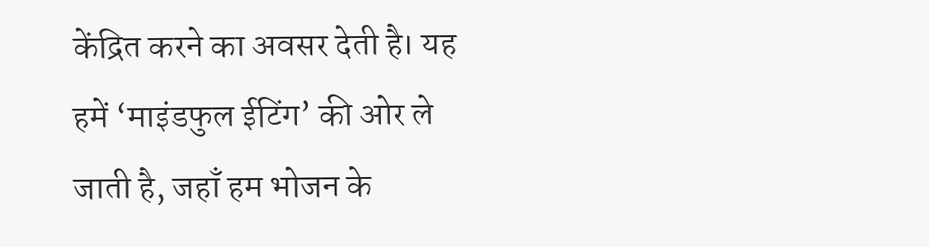केंद्रित करने का अवसर देती है। यह हमें ‘माइंडफुल ईटिंग’ की ओर ले जाती है, जहाँ हम भोजन के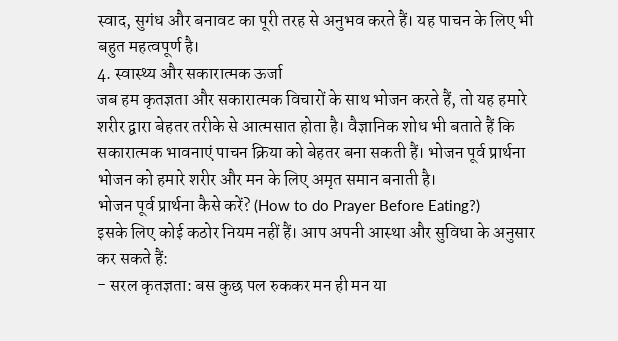स्वाद, सुगंध और बनावट का पूरी तरह से अनुभव करते हैं। यह पाचन के लिए भी बहुत महत्वपूर्ण है।
4. स्वास्थ्य और सकारात्मक ऊर्जा
जब हम कृतज्ञता और सकारात्मक विचारों के साथ भोजन करते हैं, तो यह हमारे शरीर द्वारा बेहतर तरीके से आत्मसात होता है। वैज्ञानिक शोध भी बताते हैं कि सकारात्मक भावनाएं पाचन क्रिया को बेहतर बना सकती हैं। भोजन पूर्व प्रार्थना भोजन को हमारे शरीर और मन के लिए अमृत समान बनाती है।
भोजन पूर्व प्रार्थना कैसे करें? (How to do Prayer Before Eating?)
इसके लिए कोई कठोर नियम नहीं हैं। आप अपनी आस्था और सुविधा के अनुसार कर सकते हैं:
- सरल कृतज्ञता: बस कुछ पल रुककर मन ही मन या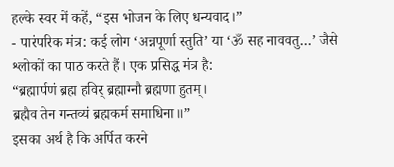हल्के स्वर में कहें, “इस भोजन के लिए धन्यवाद।”
- पारंपरिक मंत्र: कई लोग ‘अन्नपूर्णा स्तुति’ या ‘ॐ सह नाववतु…’ जैसे श्लोकों का पाठ करते हैं। एक प्रसिद्ध मंत्र है:
“ब्रह्मार्पणं ब्रह्म हविर् ब्रह्माग्नौ ब्रह्मणा हुतम्।
ब्रह्मैव तेन गन्तव्यं ब्रह्मकर्म समाधिना॥”
इसका अर्थ है कि अर्पित करने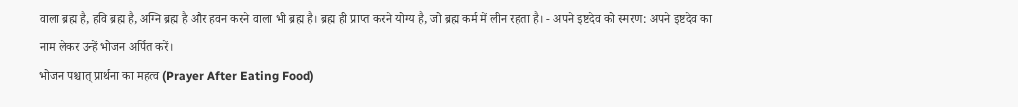वाला ब्रह्म है, हवि ब्रह्म है, अग्नि ब्रह्म है और हवन करने वाला भी ब्रह्म है। ब्रह्म ही प्राप्त करने योग्य है, जो ब्रह्म कर्म में लीन रहता है। - अपने इष्टदेव को स्मरण: अपने इष्टदेव का नाम लेकर उन्हें भोजन अर्पित करें।
भोजन पश्चात् प्रार्थना का महत्व (Prayer After Eating Food)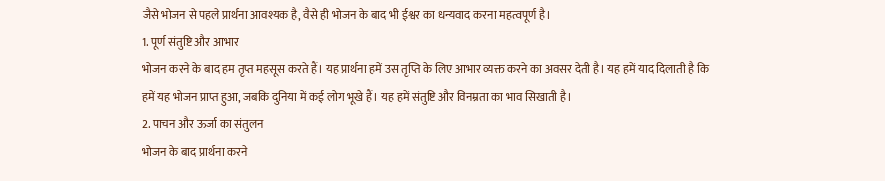जैसे भोजन से पहले प्रार्थना आवश्यक है, वैसे ही भोजन के बाद भी ईश्वर का धन्यवाद करना महत्वपूर्ण है।
1. पूर्ण संतुष्टि और आभार
भोजन करने के बाद हम तृप्त महसूस करते हैं। यह प्रार्थना हमें उस तृप्ति के लिए आभार व्यक्त करने का अवसर देती है। यह हमें याद दिलाती है कि हमें यह भोजन प्राप्त हुआ, जबकि दुनिया में कई लोग भूखे हैं। यह हमें संतुष्टि और विनम्रता का भाव सिखाती है।
2. पाचन और ऊर्जा का संतुलन
भोजन के बाद प्रार्थना करने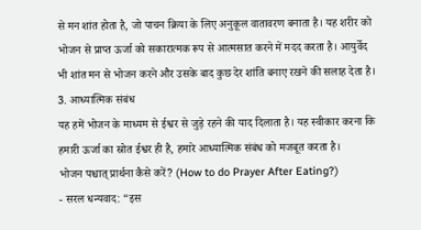से मन शांत होता है, जो पाचन क्रिया के लिए अनुकूल वातावरण बनाता है। यह शरीर को भोजन से प्राप्त ऊर्जा को सकारात्मक रूप से आत्मसात करने में मदद करता है। आयुर्वेद भी शांत मन से भोजन करने और उसके बाद कुछ देर शांति बनाए रखने की सलाह देता है।
3. आध्यात्मिक संबंध
यह हमें भोजन के माध्यम से ईश्वर से जुड़े रहने की याद दिलाता है। यह स्वीकार करना कि हमारी ऊर्जा का स्रोत ईश्वर ही है, हमारे आध्यात्मिक संबंध को मजबूत करता है।
भोजन पश्चात् प्रार्थना कैसे करें? (How to do Prayer After Eating?)
- सरल धन्यवाद: “इस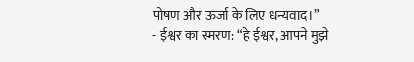पोषण और ऊर्जा के लिए धन्यवाद।”
- ईश्वर का स्मरण: “हे ईश्वर, आपने मुझे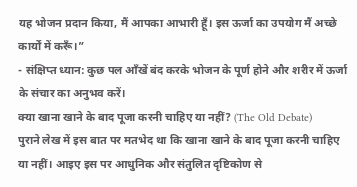यह भोजन प्रदान किया, मैं आपका आभारी हूँ। इस ऊर्जा का उपयोग मैं अच्छे कार्यों में करूँ।”
- संक्षिप्त ध्यान: कुछ पल आँखें बंद करके भोजन के पूर्ण होने और शरीर में ऊर्जा के संचार का अनुभव करें।
क्या खाना खाने के बाद पूजा करनी चाहिए या नहीं? (The Old Debate)
पुराने लेख में इस बात पर मतभेद था कि खाना खाने के बाद पूजा करनी चाहिए या नहीं। आइए इस पर आधुनिक और संतुलित दृष्टिकोण से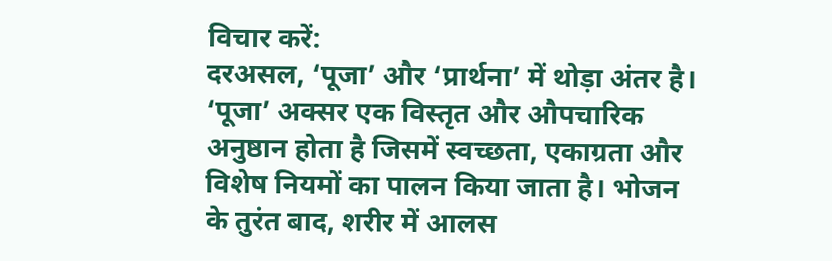विचार करें:
दरअसल, ‘पूजा’ और ‘प्रार्थना’ में थोड़ा अंतर है। ‘पूजा’ अक्सर एक विस्तृत और औपचारिक अनुष्ठान होता है जिसमें स्वच्छता, एकाग्रता और विशेष नियमों का पालन किया जाता है। भोजन के तुरंत बाद, शरीर में आलस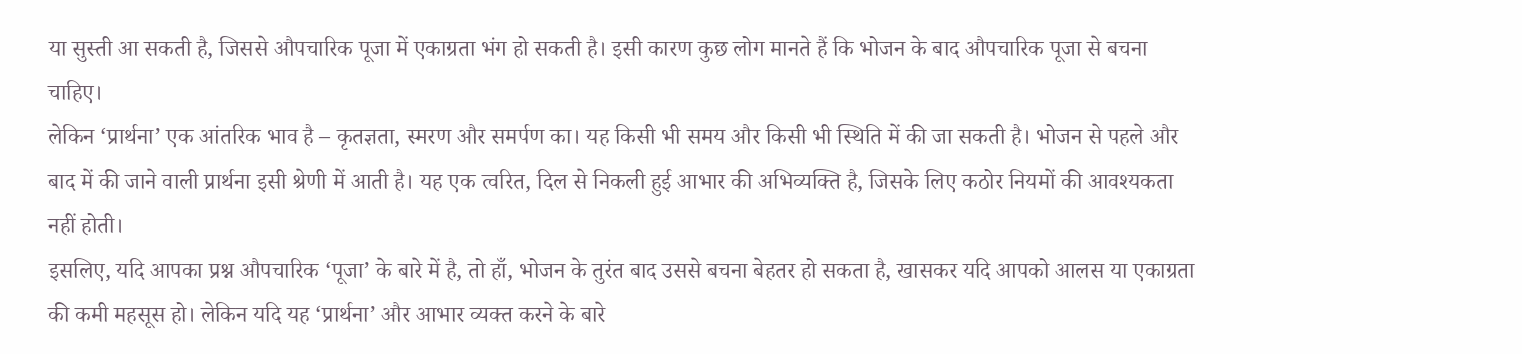या सुस्ती आ सकती है, जिससे औपचारिक पूजा में एकाग्रता भंग हो सकती है। इसी कारण कुछ लोग मानते हैं कि भोजन के बाद औपचारिक पूजा से बचना चाहिए।
लेकिन ‘प्रार्थना’ एक आंतरिक भाव है – कृतज्ञता, स्मरण और समर्पण का। यह किसी भी समय और किसी भी स्थिति में की जा सकती है। भोजन से पहले और बाद में की जाने वाली प्रार्थना इसी श्रेणी में आती है। यह एक त्वरित, दिल से निकली हुई आभार की अभिव्यक्ति है, जिसके लिए कठोर नियमों की आवश्यकता नहीं होती।
इसलिए, यदि आपका प्रश्न औपचारिक ‘पूजा’ के बारे में है, तो हाँ, भोजन के तुरंत बाद उससे बचना बेहतर हो सकता है, खासकर यदि आपको आलस या एकाग्रता की कमी महसूस हो। लेकिन यदि यह ‘प्रार्थना’ और आभार व्यक्त करने के बारे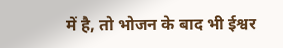में है, तो भोजन के बाद भी ईश्वर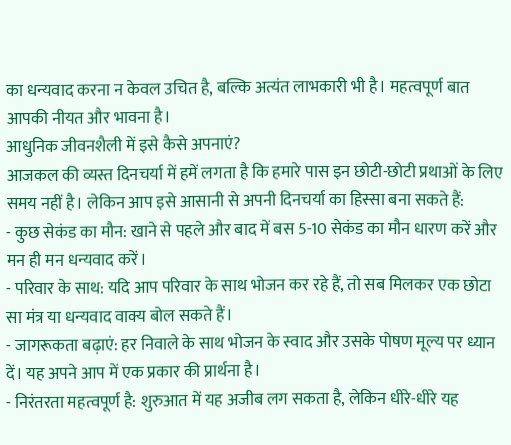का धन्यवाद करना न केवल उचित है, बल्कि अत्यंत लाभकारी भी है। महत्वपूर्ण बात आपकी नीयत और भावना है।
आधुनिक जीवनशैली में इसे कैसे अपनाएं?
आजकल की व्यस्त दिनचर्या में हमें लगता है कि हमारे पास इन छोटी-छोटी प्रथाओं के लिए समय नहीं है। लेकिन आप इसे आसानी से अपनी दिनचर्या का हिस्सा बना सकते हैं:
- कुछ सेकंड का मौन: खाने से पहले और बाद में बस 5-10 सेकंड का मौन धारण करें और मन ही मन धन्यवाद करें।
- परिवार के साथ: यदि आप परिवार के साथ भोजन कर रहे हैं, तो सब मिलकर एक छोटा सा मंत्र या धन्यवाद वाक्य बोल सकते हैं।
- जागरूकता बढ़ाएं: हर निवाले के साथ भोजन के स्वाद और उसके पोषण मूल्य पर ध्यान दें। यह अपने आप में एक प्रकार की प्रार्थना है।
- निरंतरता महत्वपूर्ण है: शुरुआत में यह अजीब लग सकता है, लेकिन धीरे-धीरे यह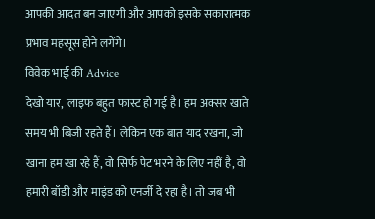आपकी आदत बन जाएगी और आपको इसके सकारात्मक प्रभाव महसूस होने लगेंगे।
विवेक भाई की Advice
देखो यार, लाइफ बहुत फास्ट हो गई है। हम अक्सर खाते समय भी बिजी रहते हैं। लेकिन एक बात याद रखना, जो खाना हम खा रहे हैं, वो सिर्फ पेट भरने के लिए नहीं है, वो हमारी बॉडी और माइंड को एनर्जी दे रहा है। तो जब भी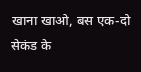खाना खाओ, बस एक-दो सेकंड के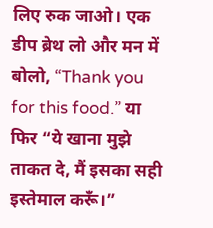लिए रुक जाओ। एक डीप ब्रेथ लो और मन में बोलो, “Thank you for this food.” या फिर “ये खाना मुझे ताकत दे, मैं इसका सही इस्तेमाल करूँ।”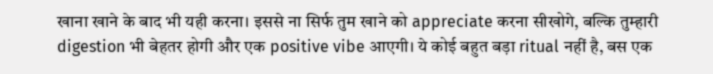खाना खाने के बाद भी यही करना। इससे ना सिर्फ तुम खाने को appreciate करना सीखोगे, बल्कि तुम्हारी digestion भी बेहतर होगी और एक positive vibe आएगी। ये कोई बहुत बड़ा ritual नहीं है, बस एक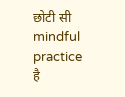छोटी सी mindful practice है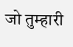जो तुम्हारी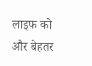लाइफ को और बेहतर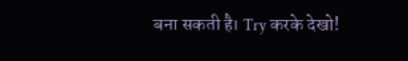बना सकती है। Try करके देखो!